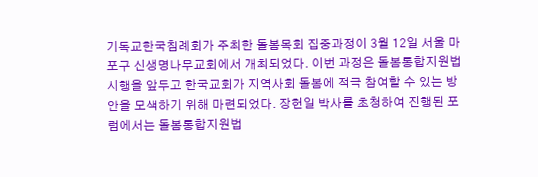기독교한국침례회가 주최한 돌봄목회 집중과정이 3월 12일 서울 마포구 신생명나무교회에서 개최되었다. 이번 과정은 돌봄통합지원법 시행을 앞두고 한국교회가 지역사회 돌봄에 적극 참여할 수 있는 방안을 모색하기 위해 마련되었다. 장헌일 박사를 초청하여 진행된 포럼에서는 돌봄통합지원법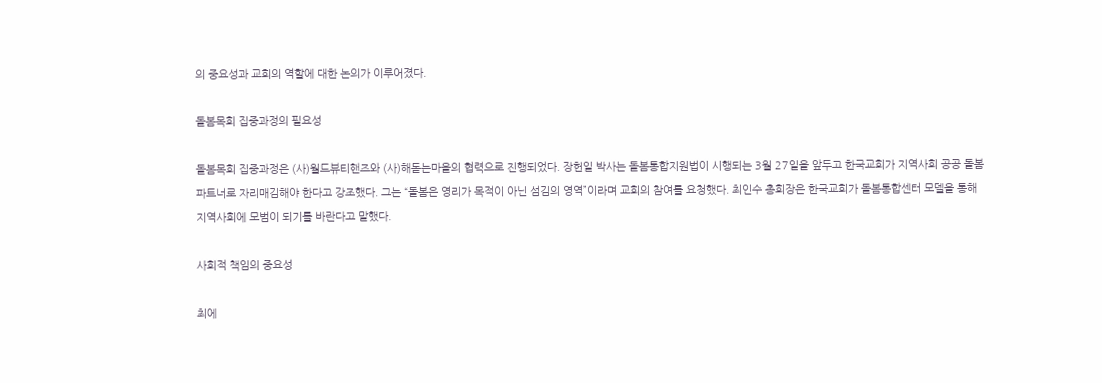의 중요성과 교회의 역할에 대한 논의가 이루어졌다.

돌봄목회 집중과정의 필요성

돌봄목회 집중과정은 (사)월드뷰티핸즈와 (사)해돋는마을의 협력으로 진행되었다. 장헌일 박사는 돌봄통합지원법이 시행되는 3월 27일을 앞두고 한국교회가 지역사회 공공 돌봄 파트너로 자리매김해야 한다고 강조했다. 그는 “돌봄은 영리가 목적이 아닌 섬김의 영역”이라며 교회의 참여를 요청했다. 최인수 총회장은 한국교회가 돌봄통합센터 모델을 통해 지역사회에 모범이 되기를 바란다고 말했다.

사회적 책임의 중요성

최에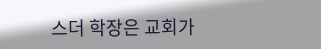스더 학장은 교회가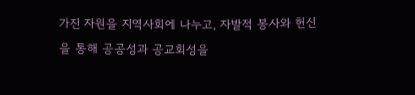가진 자원을 지역사회에 나누고, 자발적 봉사와 헌신을 통해 공공성과 공교회성을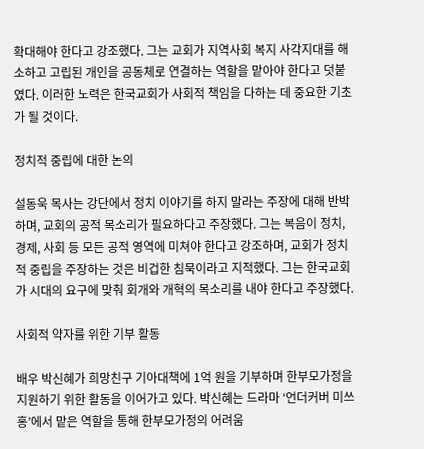확대해야 한다고 강조했다. 그는 교회가 지역사회 복지 사각지대를 해소하고 고립된 개인을 공동체로 연결하는 역할을 맡아야 한다고 덧붙였다. 이러한 노력은 한국교회가 사회적 책임을 다하는 데 중요한 기초가 될 것이다.

정치적 중립에 대한 논의

설동욱 목사는 강단에서 정치 이야기를 하지 말라는 주장에 대해 반박하며, 교회의 공적 목소리가 필요하다고 주장했다. 그는 복음이 정치, 경제, 사회 등 모든 공적 영역에 미쳐야 한다고 강조하며, 교회가 정치적 중립을 주장하는 것은 비겁한 침묵이라고 지적했다. 그는 한국교회가 시대의 요구에 맞춰 회개와 개혁의 목소리를 내야 한다고 주장했다.

사회적 약자를 위한 기부 활동

배우 박신혜가 희망친구 기아대책에 1억 원을 기부하며 한부모가정을 지원하기 위한 활동을 이어가고 있다. 박신혜는 드라마 ‘언더커버 미쓰홍’에서 맡은 역할을 통해 한부모가정의 어려움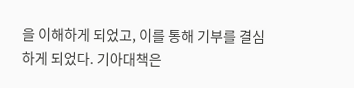을 이해하게 되었고, 이를 통해 기부를 결심하게 되었다. 기아대책은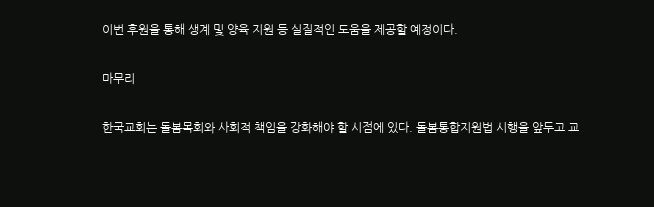이번 후원을 통해 생계 및 양육 지원 등 실질적인 도움을 제공할 예정이다.

마무리

한국교회는 돌봄목회와 사회적 책임을 강화해야 할 시점에 있다. 돌봄통합지원법 시행을 앞두고 교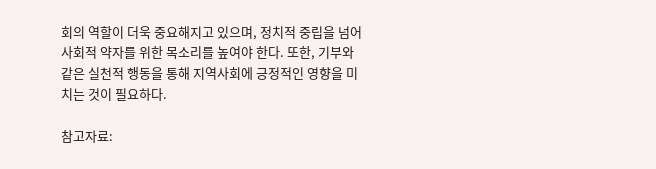회의 역할이 더욱 중요해지고 있으며, 정치적 중립을 넘어 사회적 약자를 위한 목소리를 높여야 한다. 또한, 기부와 같은 실천적 행동을 통해 지역사회에 긍정적인 영향을 미치는 것이 필요하다.

참고자료: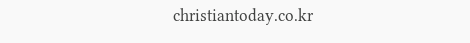christiantoday.co.kr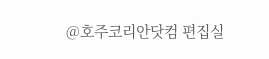@호주코리안닷컴 편집실